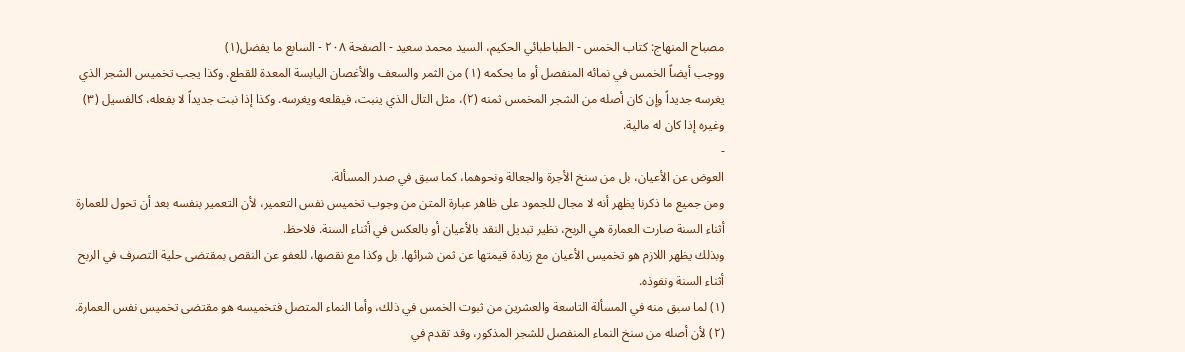مصباح المنهاج: كتاب الخمس - الطباطبائي الحكيم، السيد محمد سعيد - الصفحة ٢٠٨ - السابع ما يفضل(١)
ووجب أيضاً الخمس في نمائه المنفصل أو ما بحكمه (١) من الثمر والسعف والأغصان اليابسة المعدة للقطع. وكذا يجب تخميس الشجر الذي يغرسه جديداً وإن كان أصله من الشجر المخمس ثمنه (٢)، مثل التال الذي ينبت، فيقلعه ويغرسه. وكذا إذا نبت جديداً لا بفعله، كالفسيل (٣) وغيره إذا كان له مالية.
-
العوض عن الأعيان، بل من سنخ الأجرة والجعالة ونحوهما، كما سبق في صدر المسألة.
ومن جميع ما ذكرنا يظهر أنه لا مجال للجمود على ظاهر عبارة المتن من وجوب تخميس نفس التعمير، لأن التعمير بنفسه بعد أن تحول للعمارة أثناء السنة صارت العمارة هي الربح، نظير تبديل النقد بالأعيان أو بالعكس في أثناء السنة. فلاحظ.
وبذلك يظهر اللازم هو تخميس الأعيان مع زيادة قيمتها عن ثمن شرائها. بل وكذا مع نقصها، للعفو عن النقص بمقتضى حلية التصرف في الربح أثناء السنة ونفوذه.
(١) لما سبق منه في المسألة التاسعة والعشرين من ثبوت الخمس في ذلك، وأما النماء المتصل فتخميسه هو مقتضى تخميس نفس العمارة.
(٢) لأن أصله من سنخ النماء المنفصل للشجر المذكور، وقد تقدم في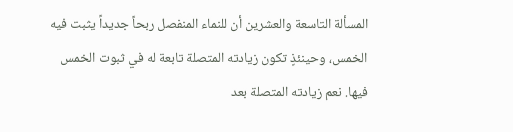المسألة التاسعة والعشرين أن للنماء المنفصل ربحاً جديداً يثبت فيه الخمس، وحينئذٍ تكون زيادته المتصلة تابعة له في ثبوت الخمس فيها. نعم زيادته المتصلة بعد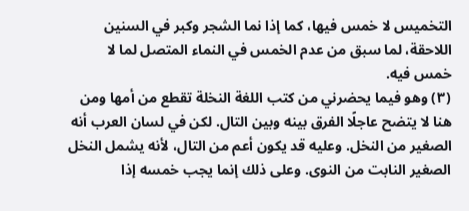التخميس لا خمس فيها، كما إذا نما الشجر وكبر في السنين اللاحقة، لما سبق من عدم الخمس في النماء المتصل لما لا خمس فيه.
(٣) وهو فيما يحضرني من كتب اللغة النخلة تقطع من أمها ومن هنا لا يتضح عاجلًا الفرق بينه وبين التال. لكن في لسان العرب أنه الصغير من النخل. وعليه قد يكون أعم من التال، لأنه يشمل النخل الصغير النابت من النوى. وعلى ذلك إنما يجب خمسه إذا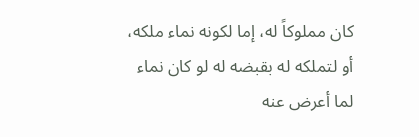كان مملوكاً له، إما لكونه نماء ملكه، أو لتملكه له بقبضه له لو كان نماء لما أعرض عنه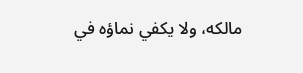مالكه، ولا يكفي نماؤه في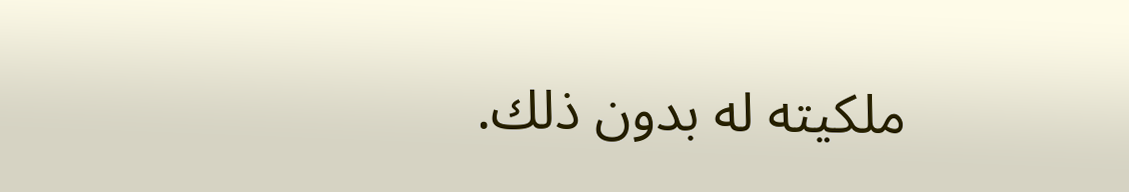ملكيته له بدون ذلك.